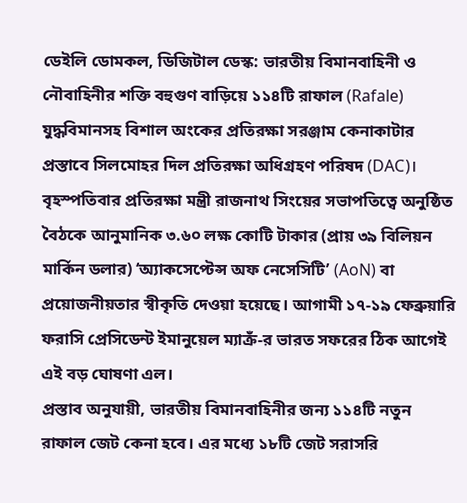ডেইলি ডোমকল, ডিজিটাল ডেস্ক: ভারতীয় বিমানবাহিনী ও নৌবাহিনীর শক্তি বহুগুণ বাড়িয়ে ১১৪টি রাফাল (Rafale) যুদ্ধবিমানসহ বিশাল অংকের প্রতিরক্ষা সরঞ্জাম কেনাকাটার প্রস্তাবে সিলমোহর দিল প্রতিরক্ষা অধিগ্রহণ পরিষদ (DAC)। বৃহস্পতিবার প্রতিরক্ষা মন্ত্রী রাজনাথ সিংয়ের সভাপতিত্বে অনুষ্ঠিত বৈঠকে আনুমানিক ৩.৬০ লক্ষ কোটি টাকার (প্রায় ৩৯ বিলিয়ন মার্কিন ডলার) ‘অ্যাকসেপ্টেন্স অফ নেসেসিটি’ (AoN) বা প্রয়োজনীয়তার স্বীকৃতি দেওয়া হয়েছে। আগামী ১৭-১৯ ফেব্রুয়ারি ফরাসি প্রেসিডেন্ট ইমানুয়েল ম্যাক্রঁ-র ভারত সফরের ঠিক আগেই এই বড় ঘোষণা এল।
প্রস্তাব অনুযায়ী, ভারতীয় বিমানবাহিনীর জন্য ১১৪টি নতুন রাফাল জেট কেনা হবে। এর মধ্যে ১৮টি জেট সরাসরি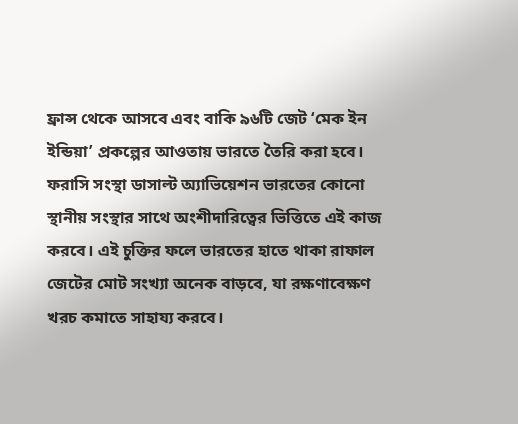ফ্রান্স থেকে আসবে এবং বাকি ৯৬টি জেট ‘মেক ইন ইন্ডিয়া’ প্রকল্পের আওতায় ভারতে তৈরি করা হবে। ফরাসি সংস্থা ডাসাল্ট অ্যাভিয়েশন ভারতের কোনো স্থানীয় সংস্থার সাথে অংশীদারিত্বের ভিত্তিতে এই কাজ করবে। এই চুক্তির ফলে ভারতের হাতে থাকা রাফাল জেটের মোট সংখ্যা অনেক বাড়বে, যা রক্ষণাবেক্ষণ খরচ কমাতে সাহায্য করবে।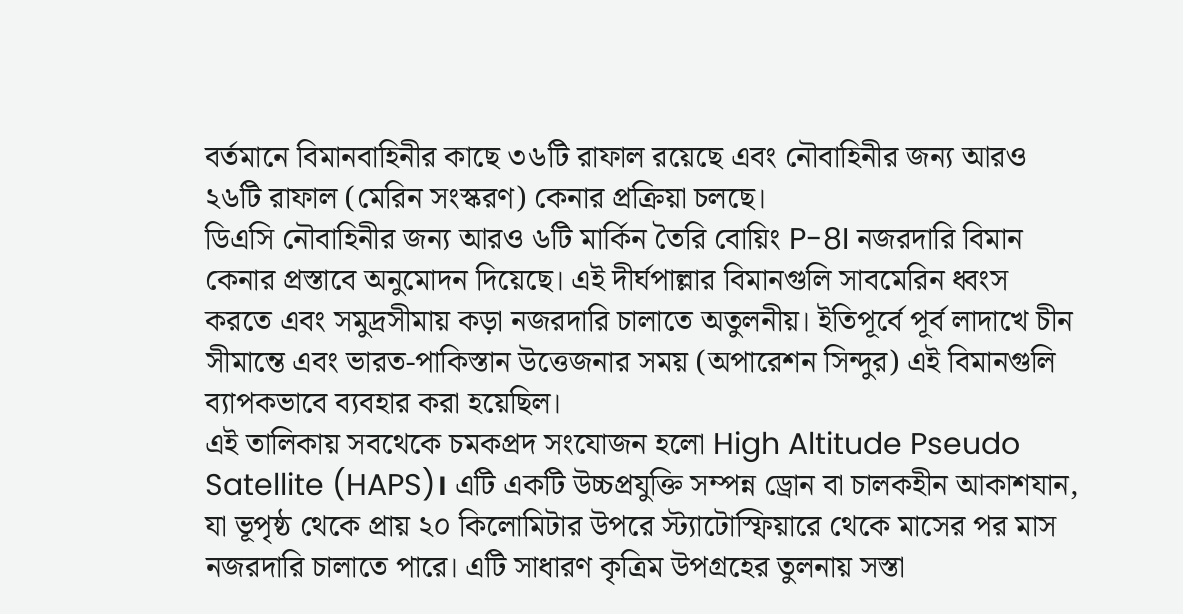বর্তমানে বিমানবাহিনীর কাছে ৩৬টি রাফাল রয়েছে এবং নৌবাহিনীর জন্য আরও ২৬টি রাফাল (মেরিন সংস্করণ) কেনার প্রক্রিয়া চলছে।
ডিএসি নৌবাহিনীর জন্য আরও ৬টি মার্কিন তৈরি বোয়িং P-8I নজরদারি বিমান কেনার প্রস্তাবে অনুমোদন দিয়েছে। এই দীর্ঘপাল্লার বিমানগুলি সাবমেরিন ধ্বংস করতে এবং সমুদ্রসীমায় কড়া নজরদারি চালাতে অতুলনীয়। ইতিপূর্বে পূর্ব লাদাখে চীন সীমান্তে এবং ভারত-পাকিস্তান উত্তেজনার সময় (অপারেশন সিন্দুর) এই বিমানগুলি ব্যাপকভাবে ব্যবহার করা হয়েছিল।
এই তালিকায় সবথেকে চমকপ্রদ সংযোজন হলো High Altitude Pseudo Satellite (HAPS)। এটি একটি উচ্চপ্রযুক্তি সম্পন্ন ড্রোন বা চালকহীন আকাশযান, যা ভূপৃষ্ঠ থেকে প্রায় ২০ কিলোমিটার উপরে স্ট্যাটোস্ফিয়ারে থেকে মাসের পর মাস নজরদারি চালাতে পারে। এটি সাধারণ কৃত্রিম উপগ্রহের তুলনায় সস্তা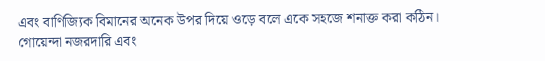এবং বাণিজ্যিক বিমানের অনেক উপর দিয়ে ওড়ে বলে একে সহজে শনাক্ত করা কঠিন। গোয়েন্দা নজরদারি এবং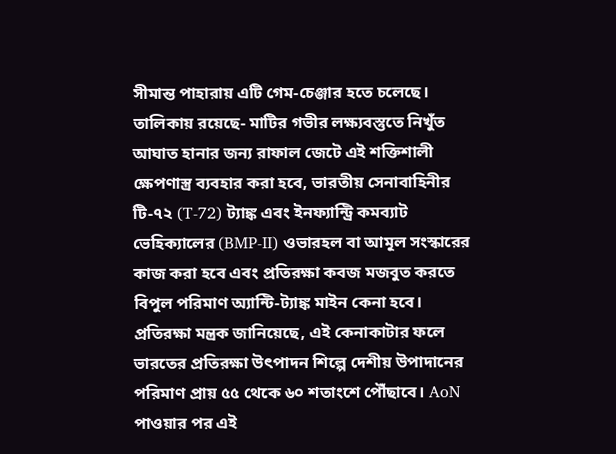সীমান্ত পাহারায় এটি গেম-চেঞ্জার হতে চলেছে।
তালিকায় রয়েছে- মাটির গভীর লক্ষ্যবস্তুতে নিখুঁত আঘাত হানার জন্য রাফাল জেটে এই শক্তিশালী ক্ষেপণাস্ত্র ব্যবহার করা হবে, ভারতীয় সেনাবাহিনীর টি-৭২ (T-72) ট্যাঙ্ক এবং ইনফ্যান্ট্রি কমব্যাট ভেহিক্যালের (BMP-II) ওভারহল বা আমূল সংস্কারের কাজ করা হবে এবং প্রতিরক্ষা কবজ মজবুত করতে বিপুল পরিমাণ অ্যান্টি-ট্যাঙ্ক মাইন কেনা হবে। প্রতিরক্ষা মন্ত্রক জানিয়েছে, এই কেনাকাটার ফলে ভারতের প্রতিরক্ষা উৎপাদন শিল্পে দেশীয় উপাদানের পরিমাণ প্রায় ৫৫ থেকে ৬০ শতাংশে পৌঁছাবে। AoN পাওয়ার পর এই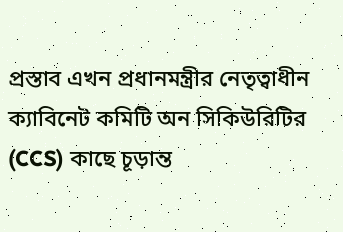প্রস্তাব এখন প্রধানমন্ত্রীর নেতৃত্বাধীন ক্যাবিনেট কমিটি অন সিকিউরিটির (CCS) কাছে চূড়ান্ত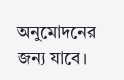অনুমোদনের জন্য যাবে।